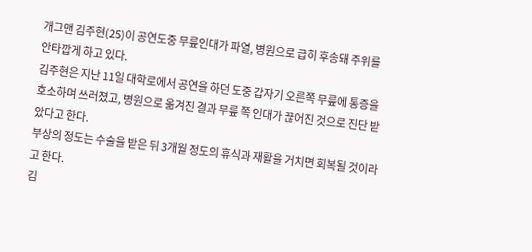개그맨 김주현(25)이 공연도중 무릎인대가 파열, 병원으로 급히 후송돼 주위를 안타깝게 하고 있다.
김주현은 지난 11일 대학로에서 공연을 하던 도중 갑자기 오른쪽 무릎에 통증을 호소하며 쓰러졌고, 병원으로 옮겨진 결과 무릎 쪽 인대가 끊어진 것으로 진단 받았다고 한다.
부상의 정도는 수술을 받은 뒤 3개월 정도의 휴식과 재활을 거치면 회복될 것이라고 한다.
김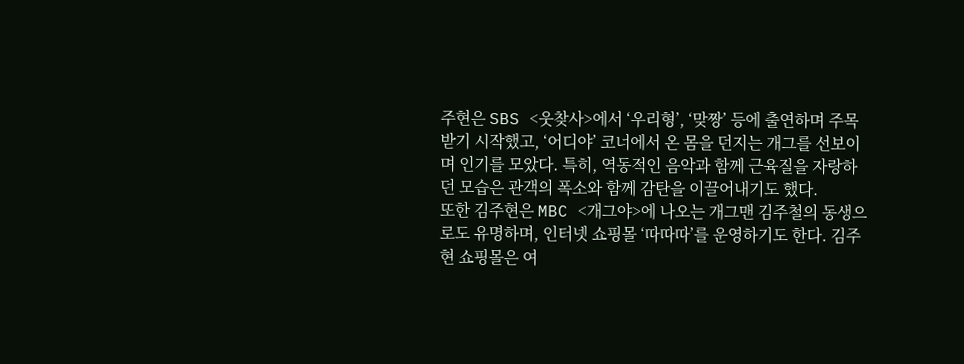주현은 SBS <웃찾사>에서 ‘우리형’, ‘맞짱’ 등에 출연하며 주목받기 시작했고, ‘어디야’ 코너에서 온 몸을 던지는 개그를 선보이며 인기를 모았다. 특히, 역동적인 음악과 함께 근육질을 자랑하던 모습은 관객의 폭소와 함께 감탄을 이끌어내기도 했다.
또한 김주현은 MBC <개그야>에 나오는 개그맨 김주철의 동생으로도 유명하며, 인터넷 쇼핑몰 ‘따따따’를 운영하기도 한다. 김주현 쇼핑몰은 여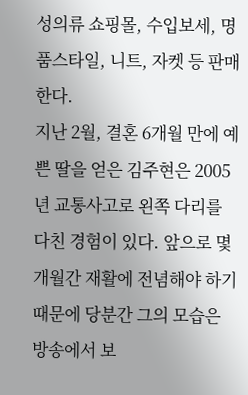성의류 쇼핑몰, 수입보세, 명품스타일, 니트, 자켓 등 판매한다.
지난 2월, 결혼 6개월 만에 예쁜 딸을 얻은 김주현은 2005년 교통사고로 왼쪽 다리를 다친 경험이 있다. 앞으로 몇 개월간 재활에 전념해야 하기 때문에 당분간 그의 모습은 방송에서 보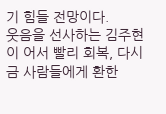기 힘들 전망이다.
웃음을 선사하는 김주현이 어서 빨리 회복, 다시금 사람들에게 환한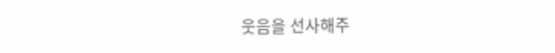웃음을 선사해주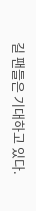길 팬들은 기대하고 있다.